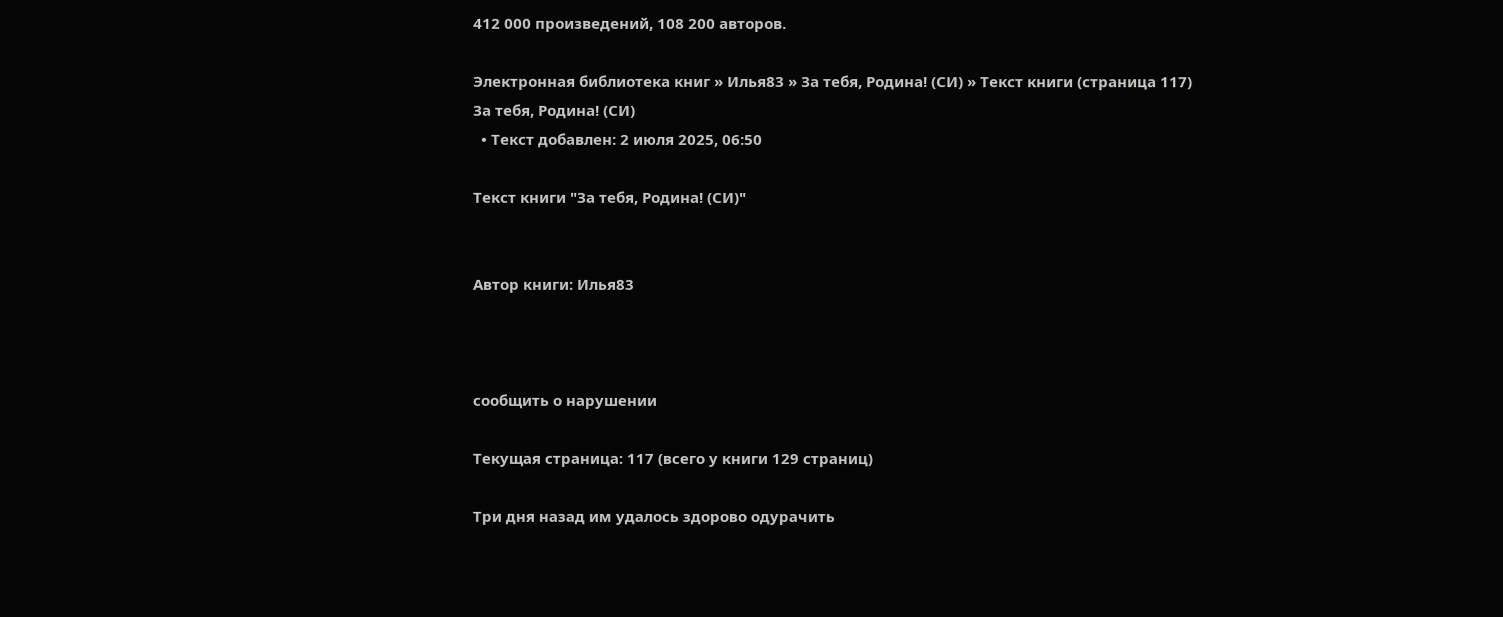412 000 произведений, 108 200 авторов.

Электронная библиотека книг » Илья83 » За тебя, Родина! (СИ) » Текст книги (страница 117)
За тебя, Родина! (СИ)
  • Текст добавлен: 2 июля 2025, 06:50

Текст книги "За тебя, Родина! (СИ)"


Автор книги: Илья83



сообщить о нарушении

Текущая страница: 117 (всего у книги 129 страниц)

Три дня назад им удалось здорово одурачить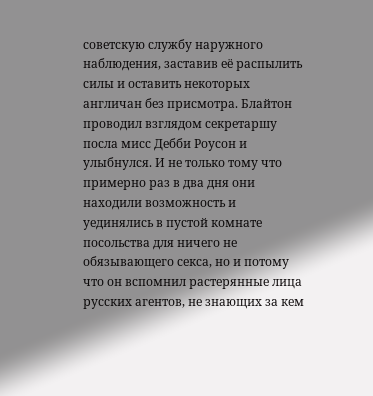советскую службу наружного наблюдения, заставив её распылить силы и оставить некоторых англичан без присмотра. Блайтон проводил взглядом секретаршу посла мисс Дебби Роусон и улыбнулся. И не только тому что примерно раз в два дня они находили возможность и уединялись в пустой комнате посольства для ничего не обязывающего секса, но и потому что он вспомнил растерянные лица русских агентов, не знающих за кем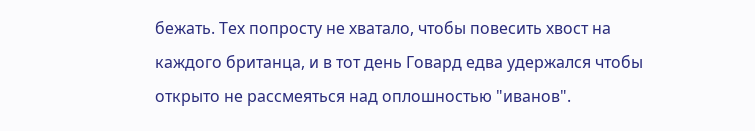бежать. Тех попросту не хватало, чтобы повесить хвост на каждого британца, и в тот день Говард едва удержался чтобы открыто не рассмеяться над оплошностью "иванов".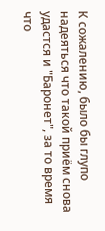К сожалению, было бы глупо надеяться что такой приём снова удастся и "Баронет", за то время что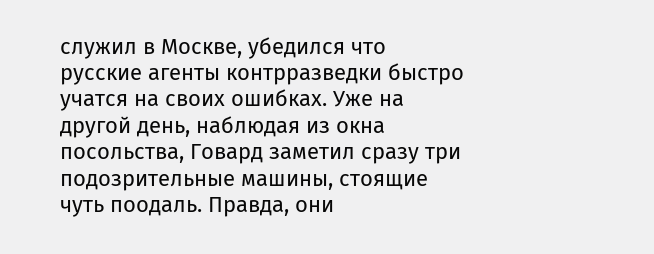служил в Москве, убедился что русские агенты контрразведки быстро учатся на своих ошибках. Уже на другой день, наблюдая из окна посольства, Говард заметил сразу три подозрительные машины, стоящие чуть поодаль. Правда, они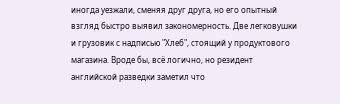иногда уезжали, сменяя друг друга, но его опытный взгляд быстро выявил закономерность. Две легковушки и грузовик с надписью "Хлеб", стоящий у продуктового магазина. Вроде бы, всё логично, но резидент английской разведки заметил что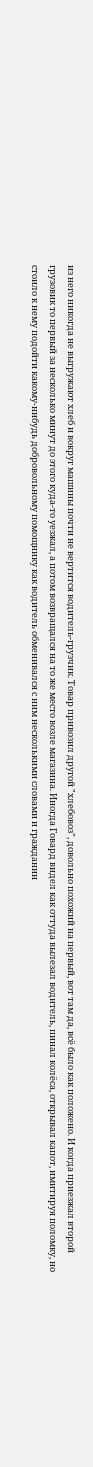из него никогда не выгружают хлеб и вокруг машины почти не вертится водитель-грузчик. Товар привозил другой "хлебовоз", довольно похожий на первый, вот там да, всё было как положено. И когда приезжал второй грузовик то первый за несколько минут до этого куда-то уезжал, а потом возвращался на то же место возле магазина. Иногда Говард видел как оттуда вылезал водитель, пинал колёса, открывал капот, имитируя поломку, но стоило к нему подойти какому-нибудь добровольному помощнику как водитель обменивался с ним несколькими словами и гражданин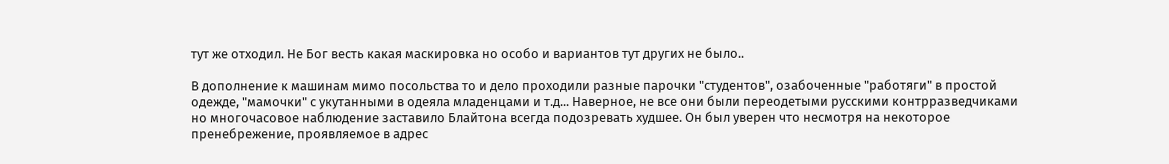тут же отходил. Не Бог весть какая маскировка но особо и вариантов тут других не было..

В дополнение к машинам мимо посольства то и дело проходили разные парочки "студентов", озабоченные "работяги" в простой одежде, "мамочки" с укутанными в одеяла младенцами и т.д... Наверное, не все они были переодетыми русскими контрразведчиками но многочасовое наблюдение заставило Блайтона всегда подозревать худшее. Он был уверен что несмотря на некоторое пренебрежение, проявляемое в адрес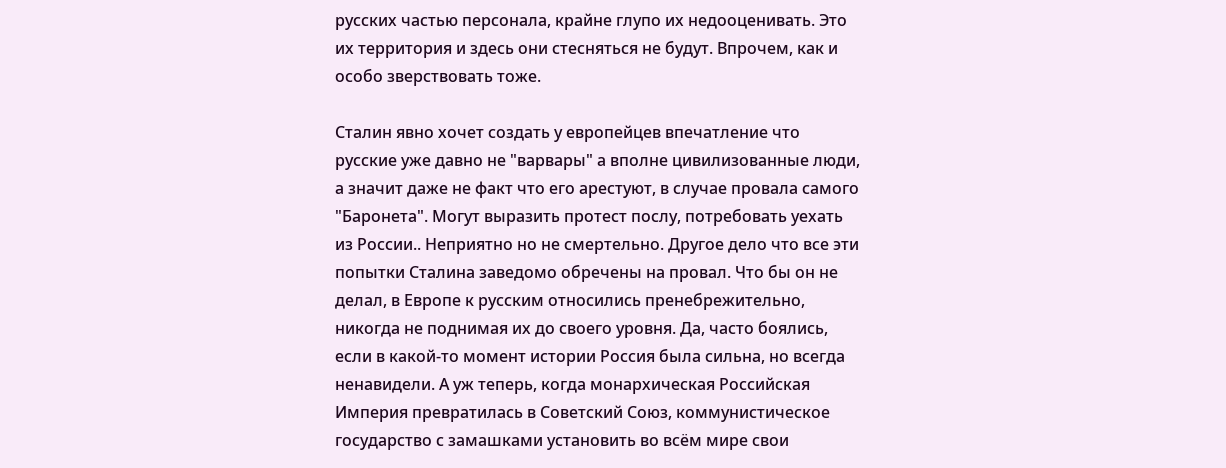русских частью персонала, крайне глупо их недооценивать. Это их территория и здесь они стесняться не будут. Впрочем, как и особо зверствовать тоже.

Сталин явно хочет создать у европейцев впечатление что русские уже давно не "варвары" а вполне цивилизованные люди, а значит даже не факт что его арестуют, в случае провала самого "Баронета". Могут выразить протест послу, потребовать уехать из России.. Неприятно но не смертельно. Другое дело что все эти попытки Сталина заведомо обречены на провал. Что бы он не делал, в Европе к русским относились пренебрежительно, никогда не поднимая их до своего уровня. Да, часто боялись, если в какой-то момент истории Россия была сильна, но всегда ненавидели. А уж теперь, когда монархическая Российская Империя превратилась в Советский Союз, коммунистическое государство с замашками установить во всём мире свои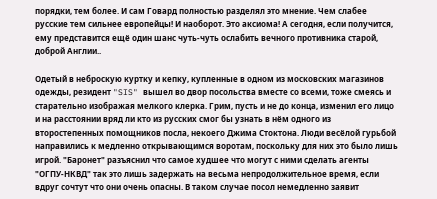порядки, тем более. И сам Говард полностью разделял это мнение. Чем слабее русские тем сильнее европейцы! И наоборот. Это аксиома! А сегодня, если получится, ему представится ещё один шанс чуть-чуть ослабить вечного противника старой, доброй Англии..

Одетый в неброскую куртку и кепку, купленные в одном из московских магазинов одежды, резидент "SIS" вышел во двор посольства вместе со всеми, тоже смеясь и старательно изображая мелкого клерка. Грим, пусть и не до конца, изменил его лицо и на расстоянии вряд ли кто из русских смог бы узнать в нём одного из второстепенных помощников посла, некоего Джима Стоктона. Люди весёлой гурьбой направились к медленно открывающимся воротам, поскольку для них это было лишь игрой. "Баронет" разъяснил что самое худшее что могут с ними сделать агенты "ОГПУ-НКВД" так это лишь задержать на весьма непродолжительное время, если вдруг сочтут что они очень опасны. В таком случае посол немедленно заявит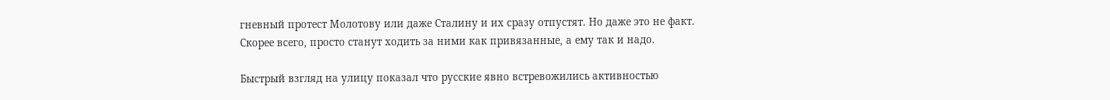гневный протест Молотову или даже Сталину и их сразу отпустят. Но даже это не факт. Скорее всего, просто станут ходить за ними как привязанные, а ему так и надо.

Быстрый взгляд на улицу показал что русские явно встревожились активностью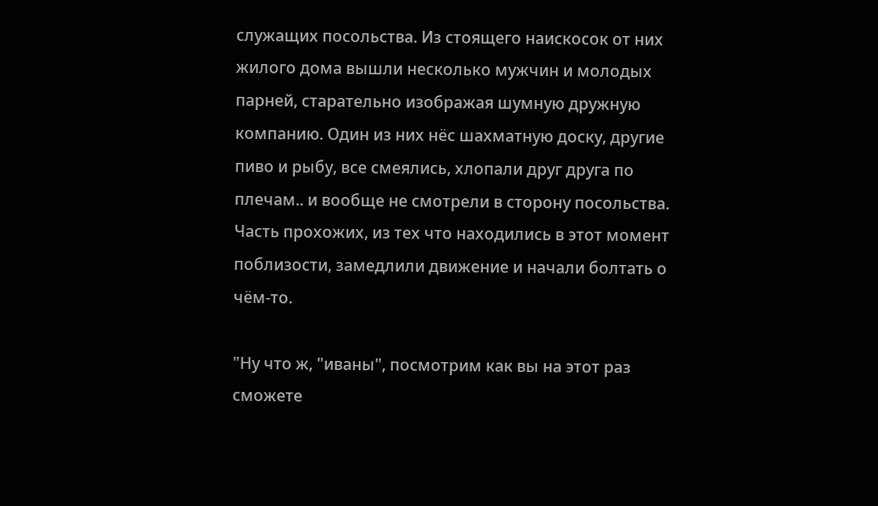служащих посольства. Из стоящего наискосок от них жилого дома вышли несколько мужчин и молодых парней, старательно изображая шумную дружную компанию. Один из них нёс шахматную доску, другие пиво и рыбу, все смеялись, хлопали друг друга по плечам.. и вообще не смотрели в сторону посольства. Часть прохожих, из тех что находились в этот момент поблизости, замедлили движение и начали болтать о чём-то.

"Ну что ж, "иваны", посмотрим как вы на этот раз сможете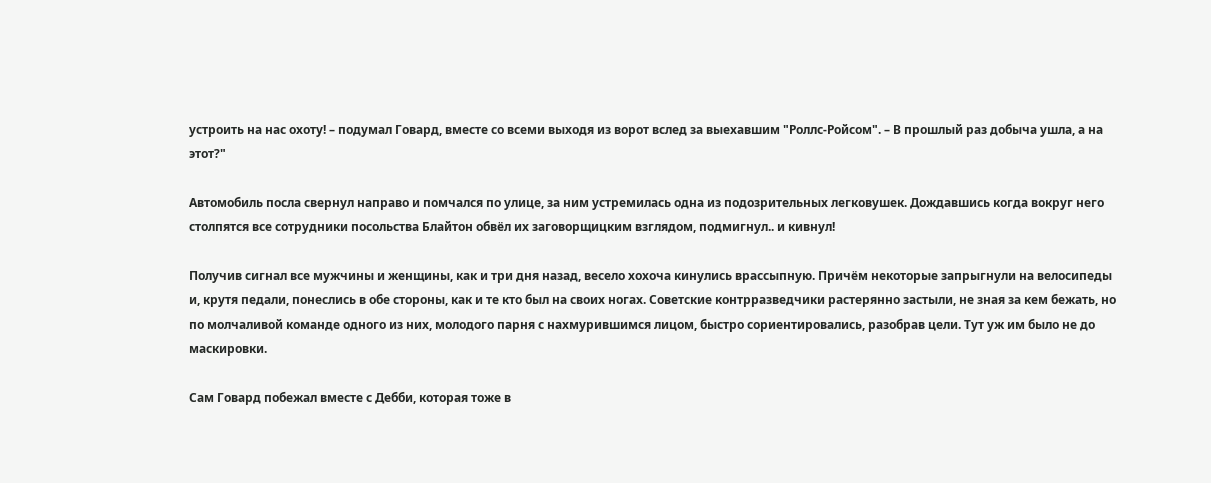устроить на нас охоту! – подумал Говард, вместе со всеми выходя из ворот вслед за выехавшим "Роллс-Ройсом". – В прошлый раз добыча ушла, а на этот?"

Автомобиль посла свернул направо и помчался по улице, за ним устремилась одна из подозрительных легковушек. Дождавшись когда вокруг него столпятся все сотрудники посольства Блайтон обвёл их заговорщицким взглядом, подмигнул.. и кивнул!

Получив сигнал все мужчины и женщины, как и три дня назад, весело хохоча кинулись врассыпную. Причём некоторые запрыгнули на велосипеды и, крутя педали, понеслись в обе стороны, как и те кто был на своих ногах. Советские контрразведчики растерянно застыли, не зная за кем бежать, но по молчаливой команде одного из них, молодого парня с нахмурившимся лицом, быстро сориентировались, разобрав цели. Тут уж им было не до маскировки.

Сам Говард побежал вместе с Дебби, которая тоже в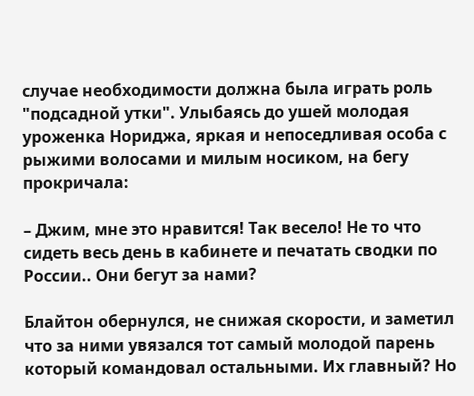случае необходимости должна была играть роль "подсадной утки". Улыбаясь до ушей молодая уроженка Нориджа, яркая и непоседливая особа с рыжими волосами и милым носиком, на бегу прокричала:

– Джим, мне это нравится! Так весело! Не то что сидеть весь день в кабинете и печатать сводки по России.. Они бегут за нами?

Блайтон обернулся, не снижая скорости, и заметил что за ними увязался тот самый молодой парень который командовал остальными. Их главный? Но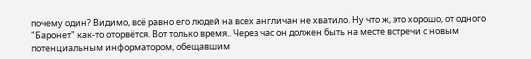почему один? Видимо, всё равно его людей на всех англичан не хватило. Ну что ж, это хорошо, от одного "Баронет" как-то оторвётся. Вот только время.. Через час он должен быть на месте встречи с новым потенциальным информатором, обещавшим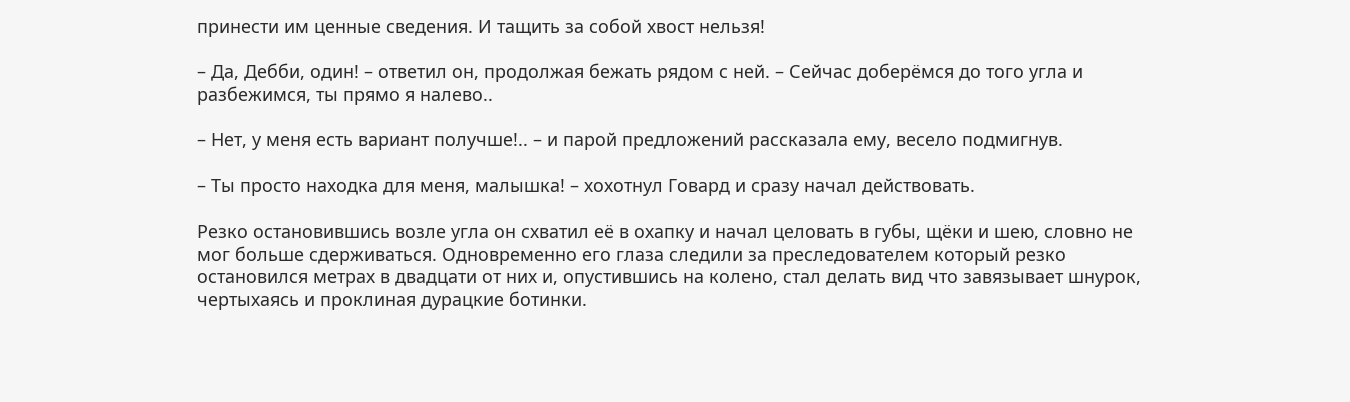принести им ценные сведения. И тащить за собой хвост нельзя!

– Да, Дебби, один! – ответил он, продолжая бежать рядом с ней. – Сейчас доберёмся до того угла и разбежимся, ты прямо я налево..

– Нет, у меня есть вариант получше!.. – и парой предложений рассказала ему, весело подмигнув.

– Ты просто находка для меня, малышка! – хохотнул Говард и сразу начал действовать.

Резко остановившись возле угла он схватил её в охапку и начал целовать в губы, щёки и шею, словно не мог больше сдерживаться. Одновременно его глаза следили за преследователем который резко остановился метрах в двадцати от них и, опустившись на колено, стал делать вид что завязывает шнурок, чертыхаясь и проклиная дурацкие ботинки.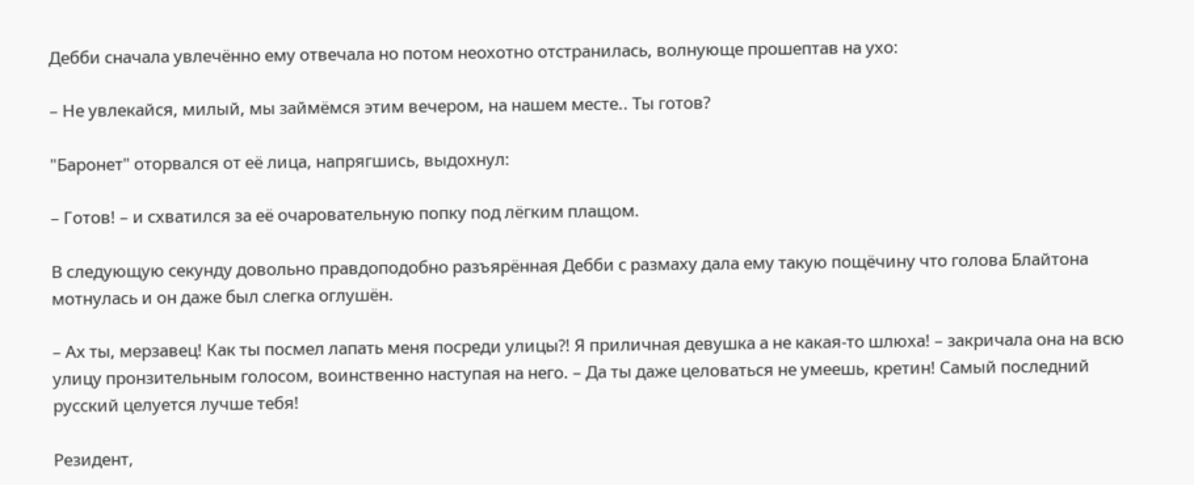Дебби сначала увлечённо ему отвечала но потом неохотно отстранилась, волнующе прошептав на ухо:

– Не увлекайся, милый, мы займёмся этим вечером, на нашем месте.. Ты готов?

"Баронет" оторвался от её лица, напрягшись, выдохнул:

– Готов! – и схватился за её очаровательную попку под лёгким плащом.

В следующую секунду довольно правдоподобно разъярённая Дебби с размаху дала ему такую пощёчину что голова Блайтона мотнулась и он даже был слегка оглушён.

– Ах ты, мерзавец! Как ты посмел лапать меня посреди улицы?! Я приличная девушка а не какая-то шлюха! – закричала она на всю улицу пронзительным голосом, воинственно наступая на него. – Да ты даже целоваться не умеешь, кретин! Самый последний русский целуется лучше тебя!

Резидент,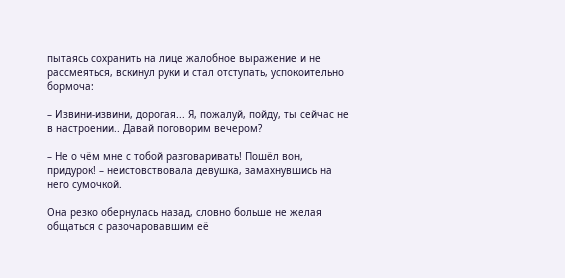пытаясь сохранить на лице жалобное выражение и не рассмеяться, вскинул руки и стал отступать, успокоительно бормоча:

– Извини-извини, дорогая... Я, пожалуй, пойду, ты сейчас не в настроении.. Давай поговорим вечером?

– Не о чём мне с тобой разговаривать! Пошёл вон, придурок! – неистовствовала девушка, замахнувшись на него сумочкой.

Она резко обернулась назад, словно больше не желая общаться с разочаровавшим её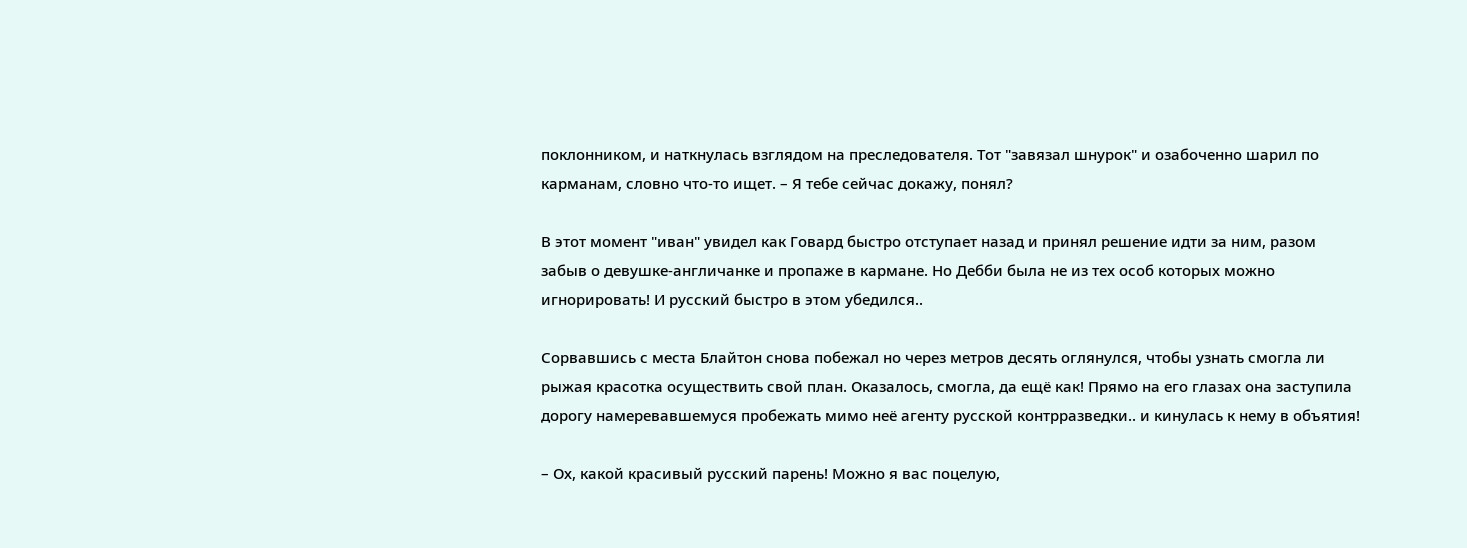поклонником, и наткнулась взглядом на преследователя. Тот "завязал шнурок" и озабоченно шарил по карманам, словно что-то ищет. – Я тебе сейчас докажу, понял?

В этот момент "иван" увидел как Говард быстро отступает назад и принял решение идти за ним, разом забыв о девушке-англичанке и пропаже в кармане. Но Дебби была не из тех особ которых можно игнорировать! И русский быстро в этом убедился..

Сорвавшись с места Блайтон снова побежал но через метров десять оглянулся, чтобы узнать смогла ли рыжая красотка осуществить свой план. Оказалось, смогла, да ещё как! Прямо на его глазах она заступила дорогу намеревавшемуся пробежать мимо неё агенту русской контрразведки.. и кинулась к нему в объятия!

– Ох, какой красивый русский парень! Можно я вас поцелую,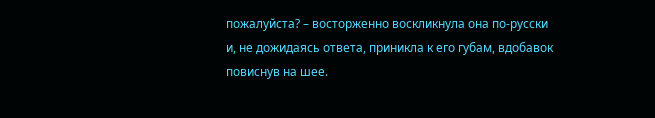пожалуйста? – восторженно воскликнула она по-русски и, не дожидаясь ответа, приникла к его губам, вдобавок повиснув на шее.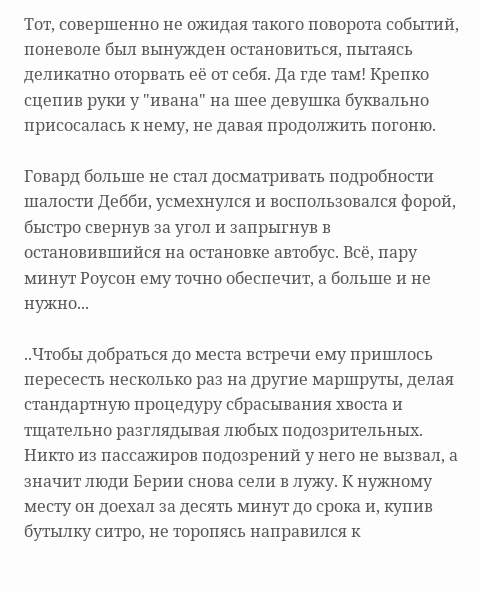Тот, совершенно не ожидая такого поворота событий, поневоле был вынужден остановиться, пытаясь деликатно оторвать её от себя. Да где там! Крепко сцепив руки у "ивана" на шее девушка буквально присосалась к нему, не давая продолжить погоню.

Говард больше не стал досматривать подробности шалости Дебби, усмехнулся и воспользовался форой, быстро свернув за угол и запрыгнув в остановившийся на остановке автобус. Всё, пару минут Роусон ему точно обеспечит, а больше и не нужно...

..Чтобы добраться до места встречи ему пришлось пересесть несколько раз на другие маршруты, делая стандартную процедуру сбрасывания хвоста и тщательно разглядывая любых подозрительных. Никто из пассажиров подозрений у него не вызвал, а значит люди Берии снова сели в лужу. К нужному месту он доехал за десять минут до срока и, купив бутылку ситро, не торопясь направился к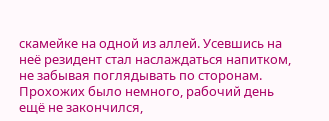скамейке на одной из аллей. Усевшись на неё резидент стал наслаждаться напитком, не забывая поглядывать по сторонам. Прохожих было немного, рабочий день ещё не закончился,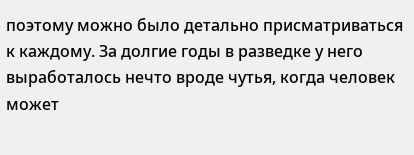поэтому можно было детально присматриваться к каждому. За долгие годы в разведке у него выработалось нечто вроде чутья, когда человек может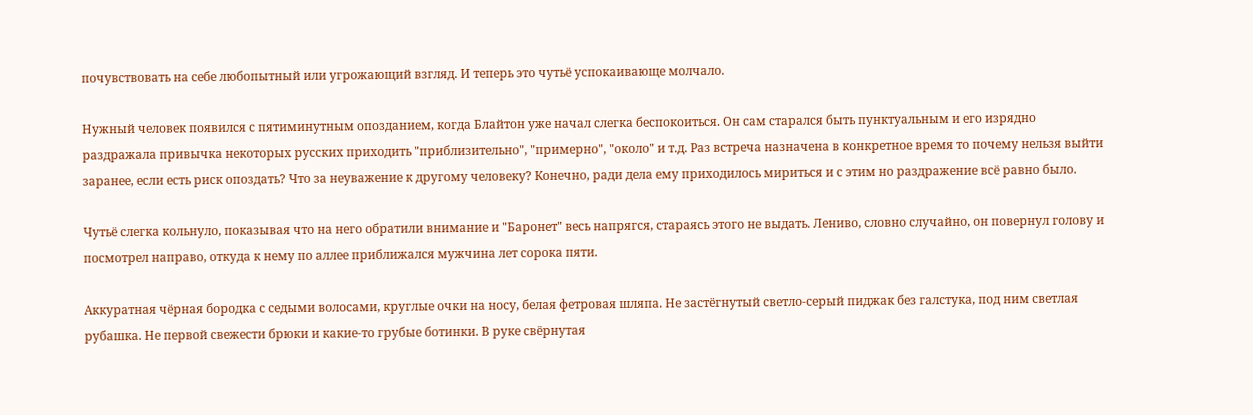почувствовать на себе любопытный или угрожающий взгляд. И теперь это чутьё успокаивающе молчало.

Нужный человек появился с пятиминутным опозданием, когда Блайтон уже начал слегка беспокоиться. Он сам старался быть пунктуальным и его изрядно раздражала привычка некоторых русских приходить "приблизительно", "примерно", "около" и т.д. Раз встреча назначена в конкретное время то почему нельзя выйти заранее, если есть риск опоздать? Что за неуважение к другому человеку? Конечно, ради дела ему приходилось мириться и с этим но раздражение всё равно было.

Чутьё слегка кольнуло, показывая что на него обратили внимание и "Баронет" весь напрягся, стараясь этого не выдать. Лениво, словно случайно, он повернул голову и посмотрел направо, откуда к нему по аллее приближался мужчина лет сорока пяти.

Аккуратная чёрная бородка с седыми волосами, круглые очки на носу, белая фетровая шляпа. Не застёгнутый светло-серый пиджак без галстука, под ним светлая рубашка. Не первой свежести брюки и какие-то грубые ботинки. В руке свёрнутая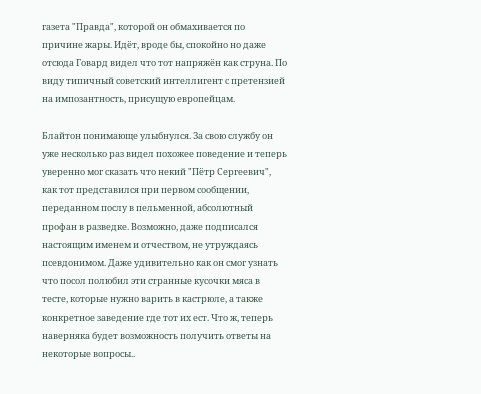газета "Правда", которой он обмахивается по причине жары. Идёт, вроде бы, спокойно но даже отсюда Говард видел что тот напряжён как струна. По виду типичный советский интеллигент с претензией на импозантность, присущую европейцам.

Блайтон понимающе улыбнулся. За свою службу он уже несколько раз видел похожее поведение и теперь уверенно мог сказать что некий "Пётр Сергеевич", как тот представился при первом сообщении, переданном послу в пельменной, абсолютный профан в разведке. Возможно, даже подписался настоящим именем и отчеством, не утруждаясь псевдонимом. Даже удивительно как он смог узнать что посол полюбил эти странные кусочки мяса в тесте, которые нужно варить в кастрюле, а также конкретное заведение где тот их ест. Что ж, теперь наверняка будет возможность получить ответы на некоторые вопросы..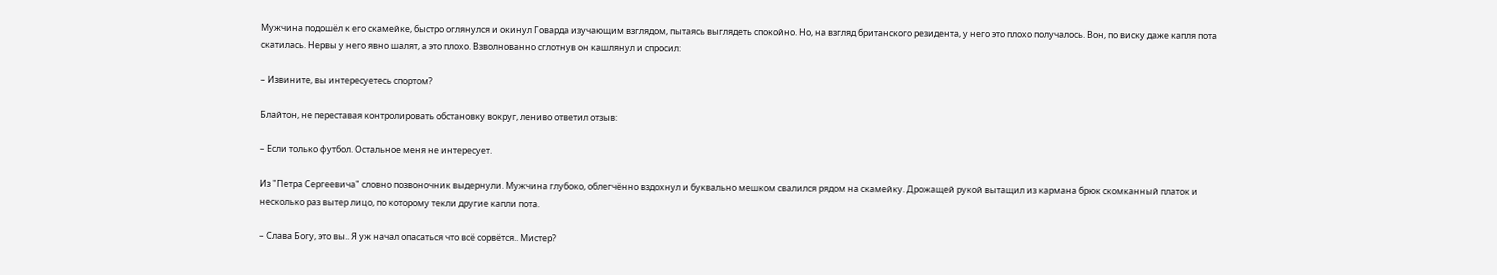Мужчина подошёл к его скамейке, быстро оглянулся и окинул Говарда изучающим взглядом, пытаясь выглядеть спокойно. Но, на взгляд британского резидента, у него это плохо получалось. Вон, по виску даже капля пота скатилась. Нервы у него явно шалят, а это плохо. Взволнованно сглотнув он кашлянул и спросил:

– Извините, вы интересуетесь спортом?

Блайтон, не переставая контролировать обстановку вокруг, лениво ответил отзыв:

– Если только футбол. Остальное меня не интересует.

Из "Петра Сергеевича" словно позвоночник выдернули. Мужчина глубоко, облегчённо вздохнул и буквально мешком свалился рядом на скамейку. Дрожащей рукой вытащил из кармана брюк скомканный платок и несколько раз вытер лицо, по которому текли другие капли пота.

– Слава Богу, это вы.. Я уж начал опасаться что всё сорвётся.. Мистер?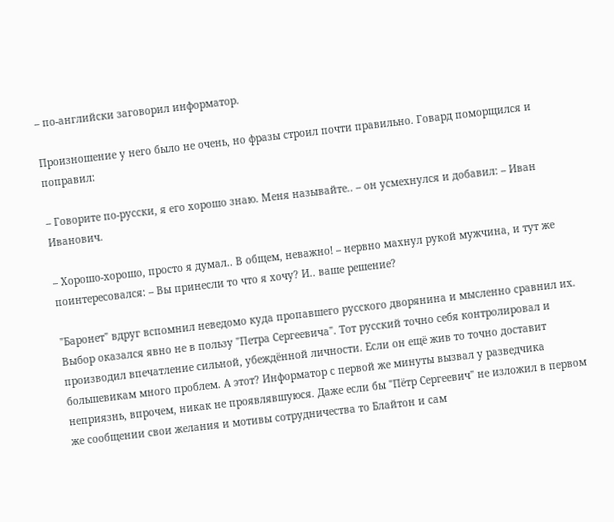– по-английски заговорил информатор.

Произношение у него было не очень, но фразы строил почти правильно. Говард поморщился и поправил:

– Говорите по-русски, я его хорошо знаю. Меня называйте.. – он усмехнулся и добавил: – Иван Иванович.

– Хорошо-хорошо, просто я думал.. В общем, неважно! – нервно махнул рукой мужчина, и тут же поинтересовался: – Вы принесли то что я хочу? И.. ваше решение?

"Баронет" вдруг вспомнил неведомо куда пропавшего русского дворянина и мысленно сравнил их. Выбор оказался явно не в пользу "Петра Сергеевича". Тот русский точно себя контролировал и производил впечатление сильной, убеждённой личности. Если он ещё жив то точно доставит большевикам много проблем. А этот? Информатор с первой же минуты вызвал у разведчика неприязнь, впрочем, никак не проявлявшуюся. Даже если бы "Пётр Сергеевич" не изложил в первом же сообщении свои желания и мотивы сотрудничества то Блайтон и сам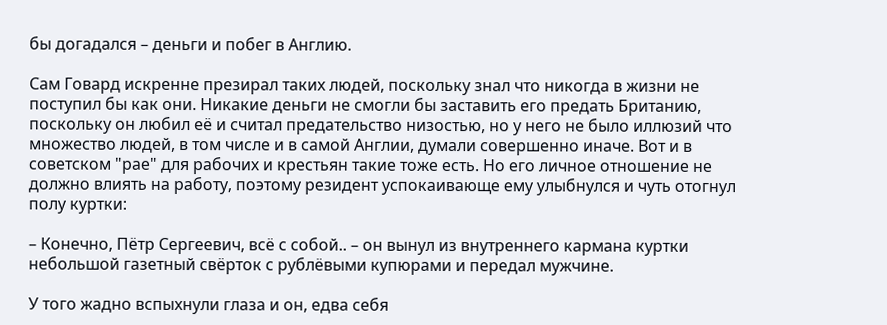бы догадался – деньги и побег в Англию.

Сам Говард искренне презирал таких людей, поскольку знал что никогда в жизни не поступил бы как они. Никакие деньги не смогли бы заставить его предать Британию, поскольку он любил её и считал предательство низостью, но у него не было иллюзий что множество людей, в том числе и в самой Англии, думали совершенно иначе. Вот и в советском "рае" для рабочих и крестьян такие тоже есть. Но его личное отношение не должно влиять на работу, поэтому резидент успокаивающе ему улыбнулся и чуть отогнул полу куртки:

– Конечно, Пётр Сергеевич, всё с собой.. – он вынул из внутреннего кармана куртки небольшой газетный свёрток с рублёвыми купюрами и передал мужчине.

У того жадно вспыхнули глаза и он, едва себя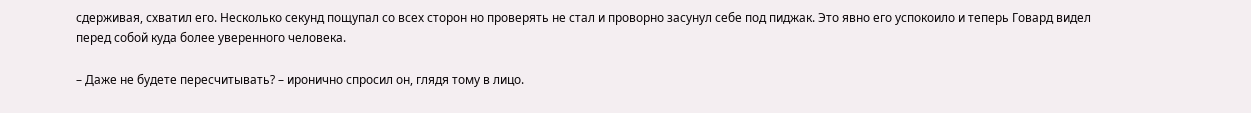сдерживая, схватил его. Несколько секунд пощупал со всех сторон но проверять не стал и проворно засунул себе под пиджак. Это явно его успокоило и теперь Говард видел перед собой куда более уверенного человека.

– Даже не будете пересчитывать? – иронично спросил он, глядя тому в лицо.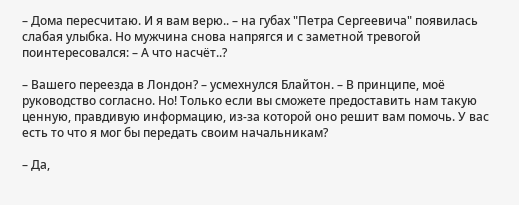– Дома пересчитаю. И я вам верю.. – на губах "Петра Сергеевича" появилась слабая улыбка. Но мужчина снова напрягся и с заметной тревогой поинтересовался: – А что насчёт..?

– Вашего переезда в Лондон? – усмехнулся Блайтон. – В принципе, моё руководство согласно. Но! Только если вы сможете предоставить нам такую ценную, правдивую информацию, из-за которой оно решит вам помочь. У вас есть то что я мог бы передать своим начальникам?

– Да,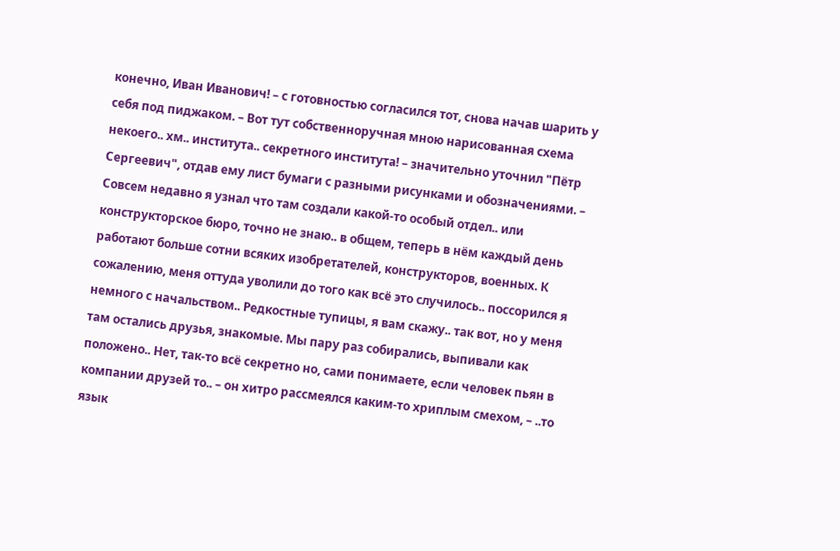конечно, Иван Иванович! – с готовностью согласился тот, снова начав шарить у себя под пиджаком. – Вот тут собственноручная мною нарисованная схема некоего.. хм.. института.. секретного института! – значительно уточнил "Пётр Сергеевич", отдав ему лист бумаги с разными рисунками и обозначениями. – Совсем недавно я узнал что там создали какой-то особый отдел.. или конструкторское бюро, точно не знаю.. в общем, теперь в нём каждый день работают больше сотни всяких изобретателей, конструкторов, военных. К сожалению, меня оттуда уволили до того как всё это случилось.. поссорился я немного с начальством.. Редкостные тупицы, я вам скажу.. так вот, но у меня там остались друзья, знакомые. Мы пару раз собирались, выпивали как положено.. Нет, так-то всё секретно но, сами понимаете, если человек пьян в компании друзей то.. – он хитро рассмеялся каким-то хриплым смехом, – ..то язык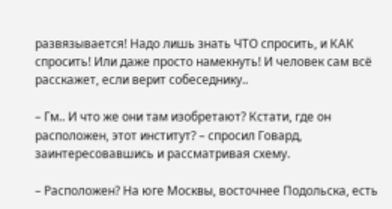развязывается! Надо лишь знать ЧТО спросить, и КАК спросить! Или даже просто намекнуть! И человек сам всё расскажет, если верит собеседнику..

– Гм.. И что же они там изобретают? Кстати, где он расположен, этот институт? – спросил Говард, заинтересовавшись и рассматривая схему.

– Расположен? На юге Москвы, восточнее Подольска, есть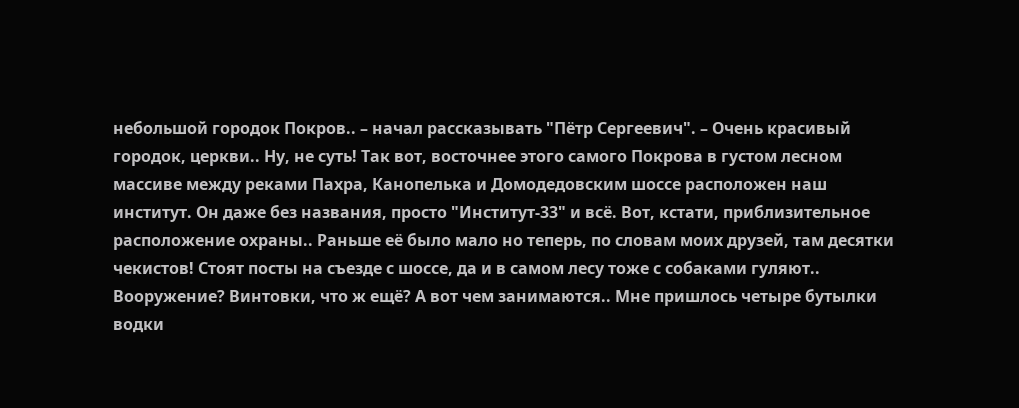небольшой городок Покров.. – начал рассказывать "Пётр Сергеевич". – Очень красивый городок, церкви.. Ну, не суть! Так вот, восточнее этого самого Покрова в густом лесном массиве между реками Пахра, Канопелька и Домодедовским шоссе расположен наш институт. Он даже без названия, просто "Институт-33" и всё. Вот, кстати, приблизительное расположение охраны.. Раньше её было мало но теперь, по словам моих друзей, там десятки чекистов! Стоят посты на съезде с шоссе, да и в самом лесу тоже с собаками гуляют.. Вооружение? Винтовки, что ж ещё? А вот чем занимаются.. Мне пришлось четыре бутылки водки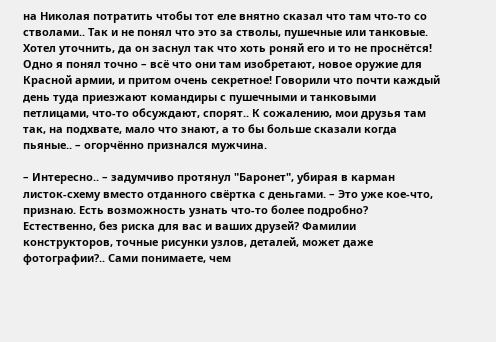на Николая потратить чтобы тот еле внятно сказал что там что-то со стволами.. Так и не понял что это за стволы, пушечные или танковые. Хотел уточнить, да он заснул так что хоть роняй его и то не проснётся! Одно я понял точно – всё что они там изобретают, новое оружие для Красной армии, и притом очень секретное! Говорили что почти каждый день туда приезжают командиры с пушечными и танковыми петлицами, что-то обсуждают, спорят.. К сожалению, мои друзья там так, на подхвате, мало что знают, а то бы больше сказали когда пьяные.. – огорчённо признался мужчина.

– Интересно.. – задумчиво протянул "Баронет", убирая в карман листок-схему вместо отданного свёртка с деньгами. – Это уже кое-что, признаю. Есть возможность узнать что-то более подробно? Естественно, без риска для вас и ваших друзей? Фамилии конструкторов, точные рисунки узлов, деталей, может даже фотографии?.. Сами понимаете, чем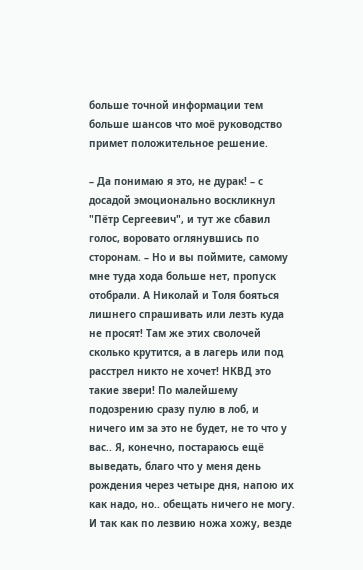больше точной информации тем больше шансов что моё руководство примет положительное решение.

– Да понимаю я это, не дурак! – с досадой эмоционально воскликнул "Пётр Сергеевич", и тут же сбавил голос, воровато оглянувшись по сторонам. – Но и вы поймите, самому мне туда хода больше нет, пропуск отобрали. А Николай и Толя бояться лишнего спрашивать или лезть куда не просят! Там же этих сволочей сколько крутится, а в лагерь или под расстрел никто не хочет! НКВД это такие звери! По малейшему подозрению сразу пулю в лоб, и ничего им за это не будет, не то что у вас.. Я, конечно, постараюсь ещё выведать, благо что у меня день рождения через четыре дня, напою их как надо, но.. обещать ничего не могу. И так как по лезвию ножа хожу, везде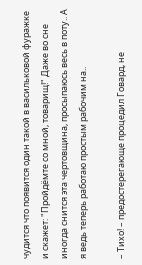чудится что появится один такой в васильковой фуражке и скажет: "Пройдёмте со мной, товарищ!" Даже во сне иногда снится эта чертовщина, просыпаюсь весь в поту.. А я ведь теперь работаю простым рабочим на..

– Тихо! – предостерегающе процедил Говард, не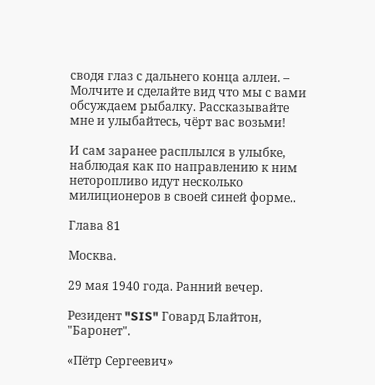сводя глаз с дальнего конца аллеи. – Молчите и сделайте вид что мы с вами обсуждаем рыбалку. Рассказывайте мне и улыбайтесь, чёрт вас возьми!

И сам заранее расплылся в улыбке, наблюдая как по направлению к ним неторопливо идут несколько милиционеров в своей синей форме..

Глава 81

Москва.

29 мая 1940 года. Ранний вечер.

Резидент "SIS" Говард Блайтон, "Баронет".

«Пётр Сергеевич»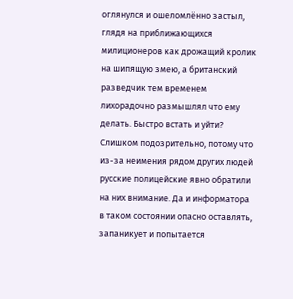оглянулся и ошеломлённо застыл, глядя на приближающихся милиционеров как дрожащий кролик на шипящую змею, а британский разведчик тем временем лихорадочно размышлял что ему делать. Быстро встать и уйти? Слишком подозрительно, потому что из-за неимения рядом других людей русские полицейские явно обратили на них внимание. Да и информатора в таком состоянии опасно оставлять, запаникует и попытается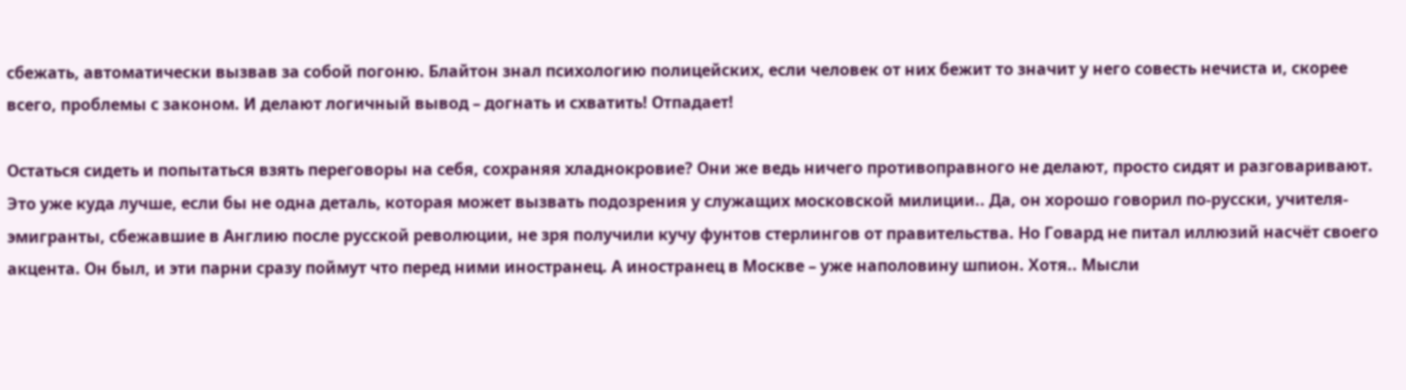сбежать, автоматически вызвав за собой погоню. Блайтон знал психологию полицейских, если человек от них бежит то значит у него совесть нечиста и, скорее всего, проблемы с законом. И делают логичный вывод – догнать и схватить! Отпадает!

Остаться сидеть и попытаться взять переговоры на себя, сохраняя хладнокровие? Они же ведь ничего противоправного не делают, просто сидят и разговаривают. Это уже куда лучше, если бы не одна деталь, которая может вызвать подозрения у служащих московской милиции.. Да, он хорошо говорил по-русски, учителя-эмигранты, сбежавшие в Англию после русской революции, не зря получили кучу фунтов стерлингов от правительства. Но Говард не питал иллюзий насчёт своего акцента. Он был, и эти парни сразу поймут что перед ними иностранец. А иностранец в Москве – уже наполовину шпион. Хотя.. Мысли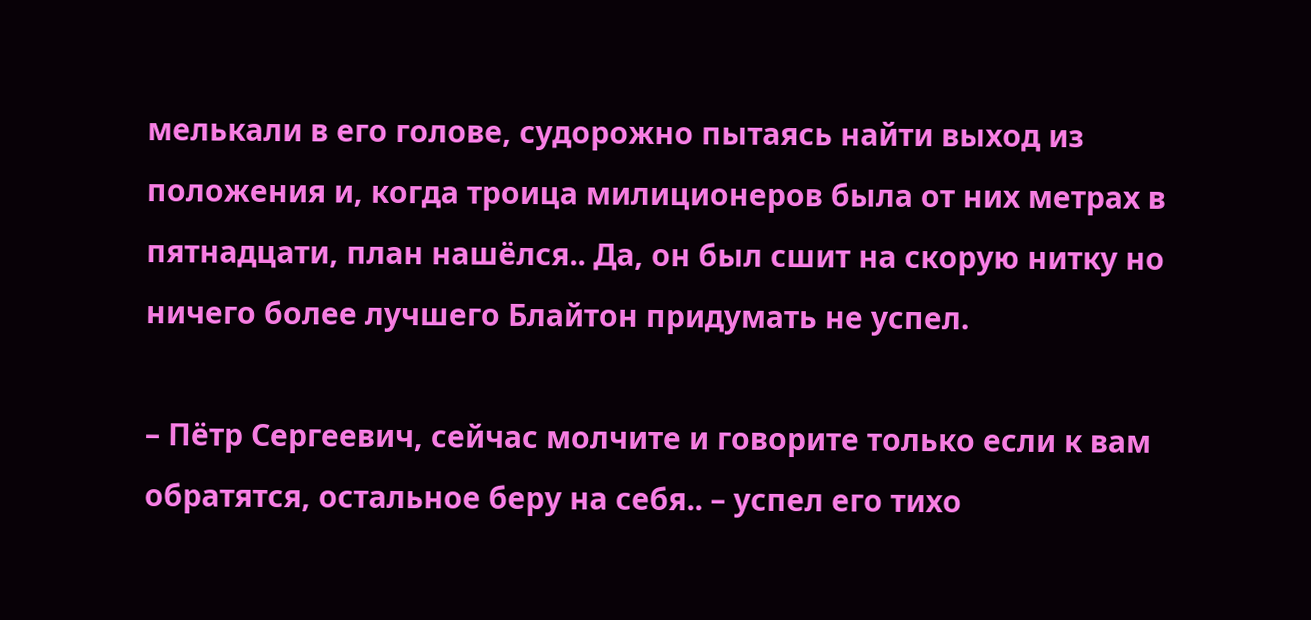мелькали в его голове, судорожно пытаясь найти выход из положения и, когда троица милиционеров была от них метрах в пятнадцати, план нашёлся.. Да, он был сшит на скорую нитку но ничего более лучшего Блайтон придумать не успел.

– Пётр Сергеевич, сейчас молчите и говорите только если к вам обратятся, остальное беру на себя.. – успел его тихо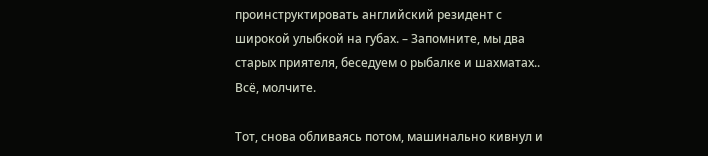проинструктировать английский резидент с широкой улыбкой на губах. – Запомните, мы два старых приятеля, беседуем о рыбалке и шахматах.. Всё, молчите.

Тот, снова обливаясь потом, машинально кивнул и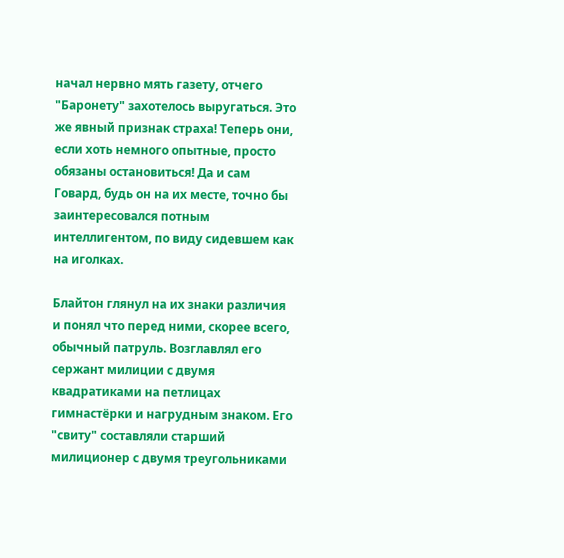начал нервно мять газету, отчего "Баронету" захотелось выругаться. Это же явный признак страха! Теперь они, если хоть немного опытные, просто обязаны остановиться! Да и сам Говард, будь он на их месте, точно бы заинтересовался потным интеллигентом, по виду сидевшем как на иголках.

Блайтон глянул на их знаки различия и понял что перед ними, скорее всего, обычный патруль. Возглавлял его сержант милиции с двумя квадратиками на петлицах гимнастёрки и нагрудным знаком. Его "свиту" составляли старший милиционер с двумя треугольниками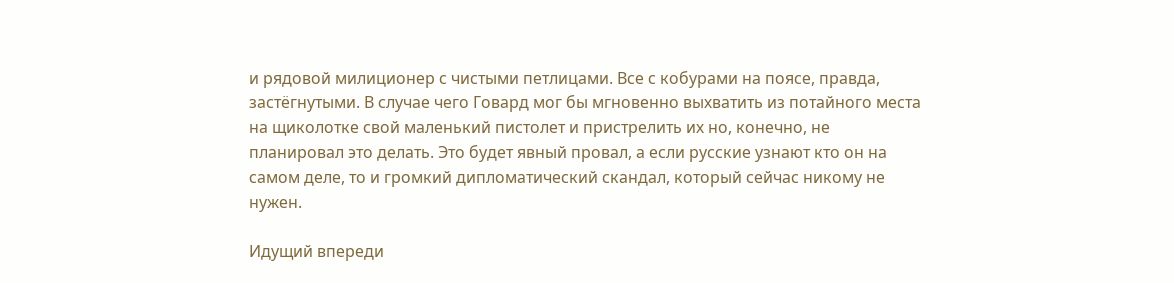и рядовой милиционер с чистыми петлицами. Все с кобурами на поясе, правда, застёгнутыми. В случае чего Говард мог бы мгновенно выхватить из потайного места на щиколотке свой маленький пистолет и пристрелить их но, конечно, не планировал это делать. Это будет явный провал, а если русские узнают кто он на самом деле, то и громкий дипломатический скандал, который сейчас никому не нужен.

Идущий впереди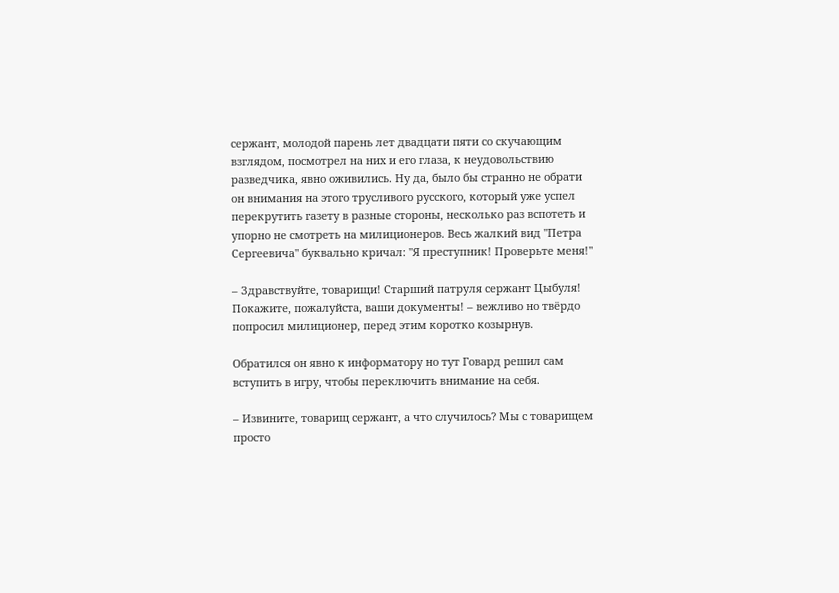сержант, молодой парень лет двадцати пяти со скучающим взглядом, посмотрел на них и его глаза, к неудовольствию разведчика, явно оживились. Ну да, было бы странно не обрати он внимания на этого трусливого русского, который уже успел перекрутить газету в разные стороны, несколько раз вспотеть и упорно не смотреть на милиционеров. Весь жалкий вид "Петра Сергеевича" буквально кричал: "Я преступник! Проверьте меня!"

– Здравствуйте, товарищи! Старший патруля сержант Цыбуля! Покажите, пожалуйста, ваши документы! – вежливо но твёрдо попросил милиционер, перед этим коротко козырнув.

Обратился он явно к информатору но тут Говард решил сам вступить в игру, чтобы переключить внимание на себя.

– Извините, товарищ сержант, а что случилось? Мы с товарищем просто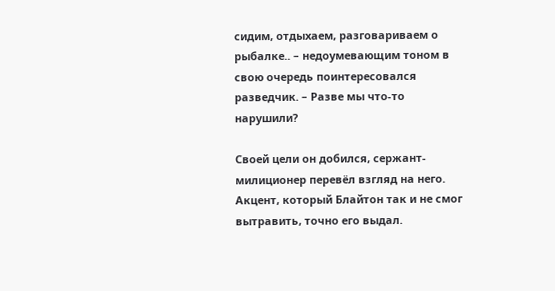сидим, отдыхаем, разговариваем о рыбалке.. – недоумевающим тоном в свою очередь поинтересовался разведчик. – Разве мы что-то нарушили?

Своей цели он добился, сержант-милиционер перевёл взгляд на него. Акцент, который Блайтон так и не смог вытравить, точно его выдал.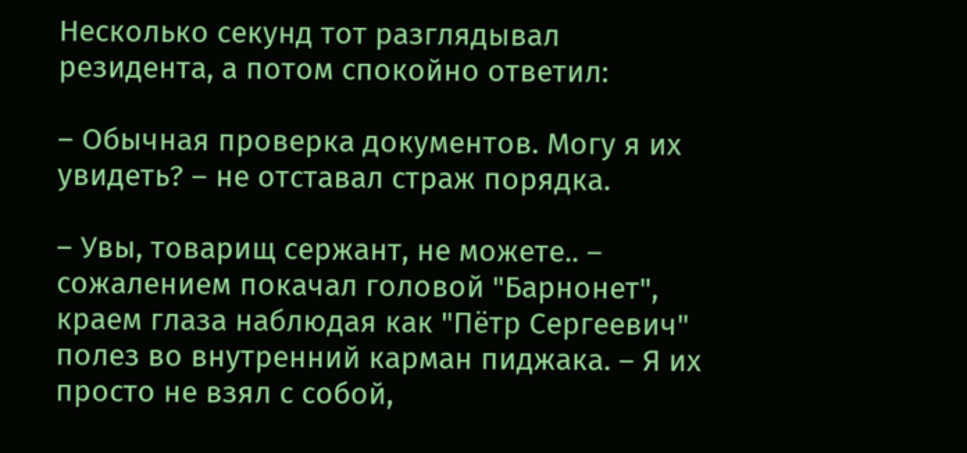Несколько секунд тот разглядывал резидента, а потом спокойно ответил:

– Обычная проверка документов. Могу я их увидеть? – не отставал страж порядка.

– Увы, товарищ сержант, не можете.. – сожалением покачал головой "Барнонет", краем глаза наблюдая как "Пётр Сергеевич" полез во внутренний карман пиджака. – Я их просто не взял с собой,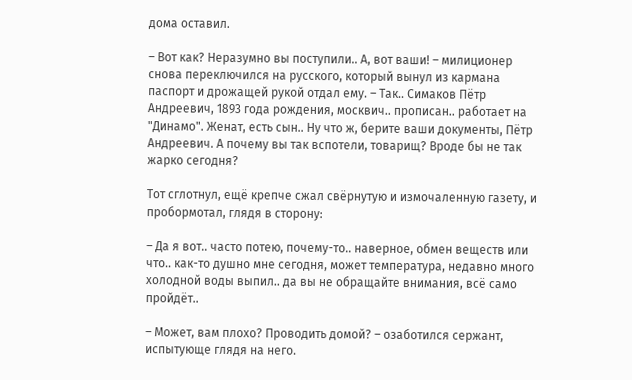дома оставил.

– Вот как? Неразумно вы поступили.. А, вот ваши! – милиционер снова переключился на русского, который вынул из кармана паспорт и дрожащей рукой отдал ему. – Так.. Симаков Пётр Андреевич, 1893 года рождения, москвич.. прописан.. работает на "Динамо". Женат, есть сын.. Ну что ж, берите ваши документы, Пётр Андреевич. А почему вы так вспотели, товарищ? Вроде бы не так жарко сегодня?

Тот сглотнул, ещё крепче сжал свёрнутую и измочаленную газету, и пробормотал, глядя в сторону:

– Да я вот.. часто потею, почему-то.. наверное, обмен веществ или что.. как-то душно мне сегодня, может температура, недавно много холодной воды выпил.. да вы не обращайте внимания, всё само пройдёт..

– Может, вам плохо? Проводить домой? – озаботился сержант, испытующе глядя на него.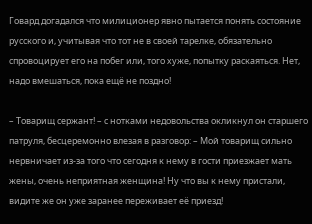Говард догадался что милиционер явно пытается понять состояние русского и, учитывая что тот не в своей тарелке, обязательно спровоцирует его на побег или, того хуже, попытку раскаяться. Нет, надо вмешаться, пока ещё не поздно!

– Товарищ сержант! – с нотками недовольства окликнул он старшего патруля, бесцеремонно влезая в разговор: – Мой товарищ сильно нервничает из-за того что сегодня к нему в гости приезжает мать жены, очень неприятная женщина! Ну что вы к нему пристали, видите же он уже заранее переживает её приезд!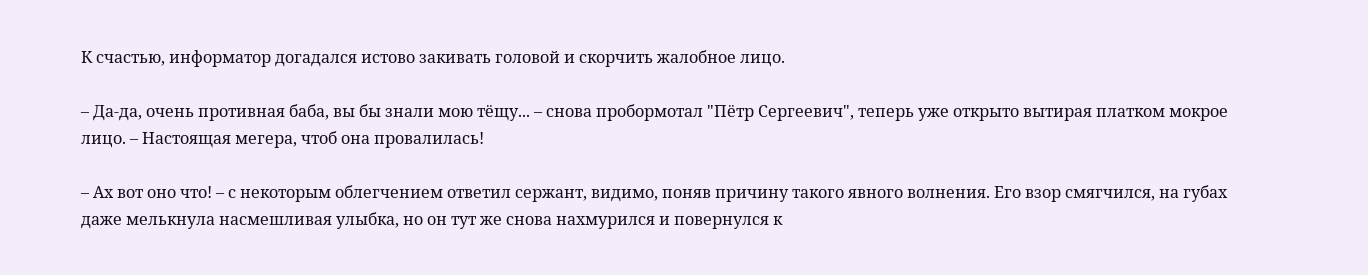К счастью, информатор догадался истово закивать головой и скорчить жалобное лицо.

– Да-да, очень противная баба, вы бы знали мою тёщу... – снова пробормотал "Пётр Сергеевич", теперь уже открыто вытирая платком мокрое лицо. – Настоящая мегера, чтоб она провалилась!

– Ах вот оно что! – с некоторым облегчением ответил сержант, видимо, поняв причину такого явного волнения. Его взор смягчился, на губах даже мелькнула насмешливая улыбка, но он тут же снова нахмурился и повернулся к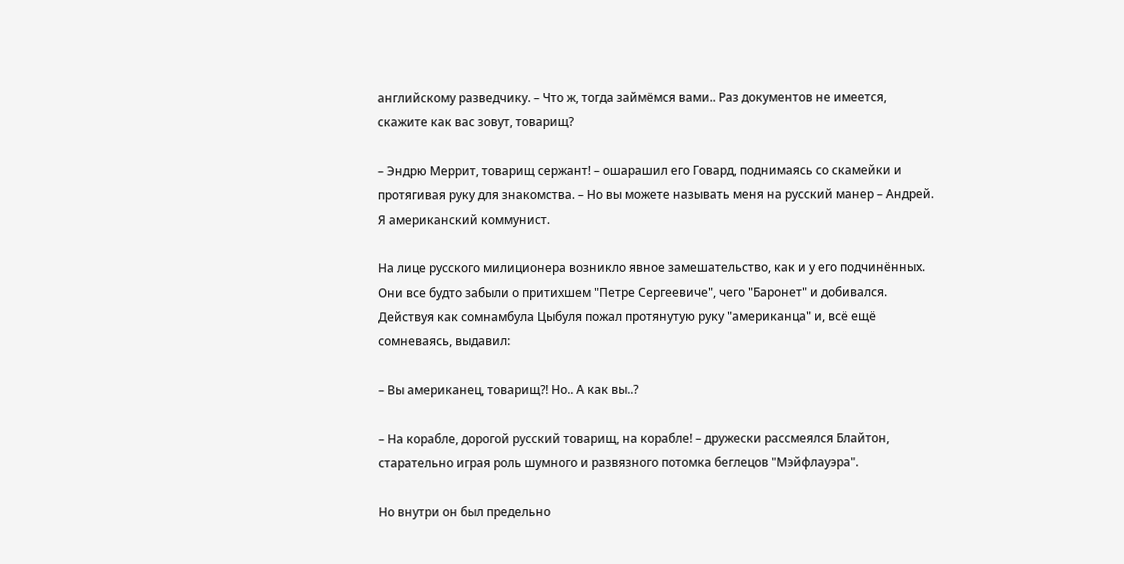английскому разведчику. – Что ж, тогда займёмся вами.. Раз документов не имеется, скажите как вас зовут, товарищ?

– Эндрю Меррит, товарищ сержант! – ошарашил его Говард, поднимаясь со скамейки и протягивая руку для знакомства. – Но вы можете называть меня на русский манер – Андрей. Я американский коммунист.

На лице русского милиционера возникло явное замешательство, как и у его подчинённых. Они все будто забыли о притихшем "Петре Сергеевиче", чего "Баронет" и добивался. Действуя как сомнамбула Цыбуля пожал протянутую руку "американца" и, всё ещё сомневаясь, выдавил:

– Вы американец, товарищ?! Но.. А как вы..?

– На корабле, дорогой русский товарищ, на корабле! – дружески рассмеялся Блайтон, старательно играя роль шумного и развязного потомка беглецов "Мэйфлауэра".

Но внутри он был предельно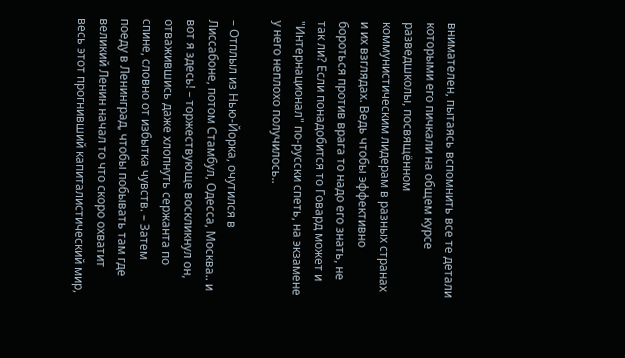внимателен, пытаясь вспомнить все те детали которыми его пичкали на общем курсе разведшколы, посвящённом коммунистическим лидерам в разных странах и их взглядах. Ведь чтобы эффективно бороться против врага то надо его знать, не так ли? Если понадобится то Говард может и "Интернационал" по-русски спеть, на экзамене у него неплохо получилось..

– Отплыл из Нью-Йорка, очутился в Лиссабоне, потом Стамбул, Одесса, Москва.. и вот я здесь! – торжествующе воскликнул он, отважившись даже хлопнуть сержанта по спине, словно от избытка чувств. – Затем поеду в Ленинград, чтобы побывать там где великий Ленин начал то что скоро охватит весь этот прогнивший капиталистический мир,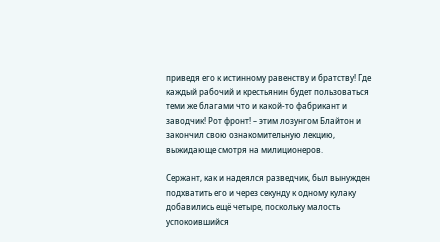приведя его к истинному равенству и братству! Где каждый рабочий и крестьянин будет пользоваться теми же благами что и какой-то фабрикант и заводчик! Рот фронт! – этим лозунгом Блайтон и закончил свою ознакомительную лекцию, выжидающе смотря на милиционеров.

Сержант, как и надеялся разведчик, был вынужден подхватить его и через секунду к одному кулаку добавились ещё четыре, поскольку малость успокоившийся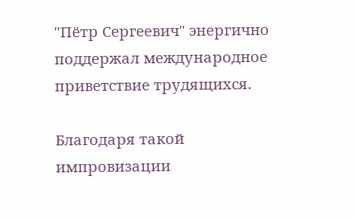"Пётр Сергеевич" энергично поддержал международное приветствие трудящихся.

Благодаря такой импровизации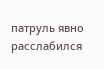патруль явно расслабился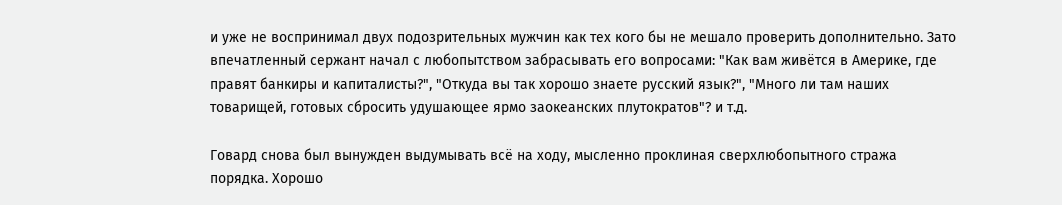и уже не воспринимал двух подозрительных мужчин как тех кого бы не мешало проверить дополнительно. Зато впечатленный сержант начал с любопытством забрасывать его вопросами: "Как вам живётся в Америке, где правят банкиры и капиталисты?", "Откуда вы так хорошо знаете русский язык?", "Много ли там наших товарищей, готовых сбросить удушающее ярмо заокеанских плутократов"? и т.д.

Говард снова был вынужден выдумывать всё на ходу, мысленно проклиная сверхлюбопытного стража порядка. Хорошо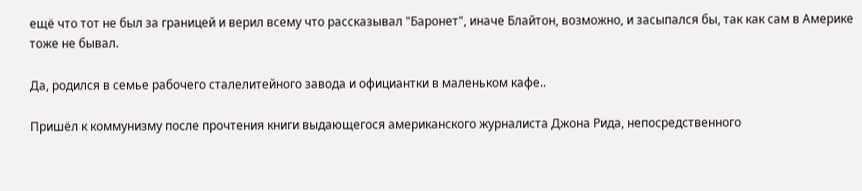ещё что тот не был за границей и верил всему что рассказывал "Баронет", иначе Блайтон, возможно, и засыпался бы, так как сам в Америке тоже не бывал.

Да, родился в семье рабочего сталелитейного завода и официантки в маленьком кафе..

Пришёл к коммунизму после прочтения книги выдающегося американского журналиста Джона Рида, непосредственного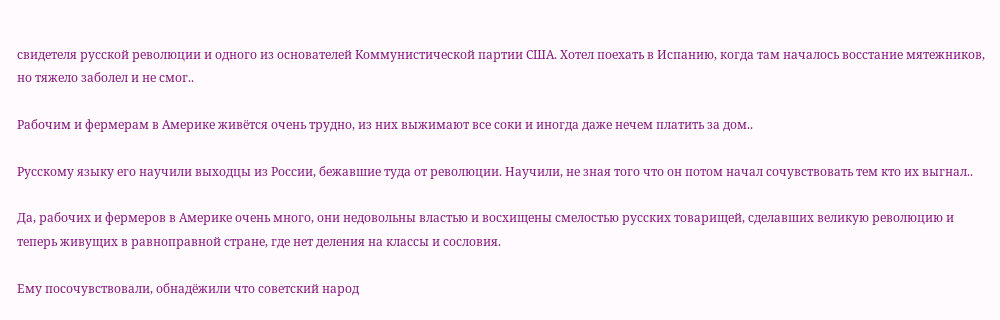свидетеля русской революции и одного из основателей Коммунистической партии США. Хотел поехать в Испанию, когда там началось восстание мятежников, но тяжело заболел и не смог..

Рабочим и фермерам в Америке живётся очень трудно, из них выжимают все соки и иногда даже нечем платить за дом..

Русскому языку его научили выходцы из России, бежавшие туда от революции. Научили, не зная того что он потом начал сочувствовать тем кто их выгнал..

Да, рабочих и фермеров в Америке очень много, они недовольны властью и восхищены смелостью русских товарищей, сделавших великую революцию и теперь живущих в равноправной стране, где нет деления на классы и сословия.

Ему посочувствовали, обнадёжили что советский народ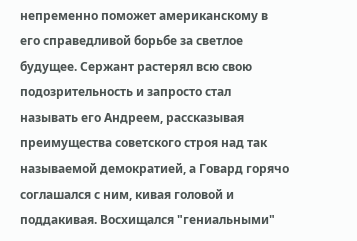непременно поможет американскому в его справедливой борьбе за светлое будущее. Сержант растерял всю свою подозрительность и запросто стал называть его Андреем, рассказывая преимущества советского строя над так называемой демократией, а Говард горячо соглашался с ним, кивая головой и поддакивая. Восхищался "гениальными"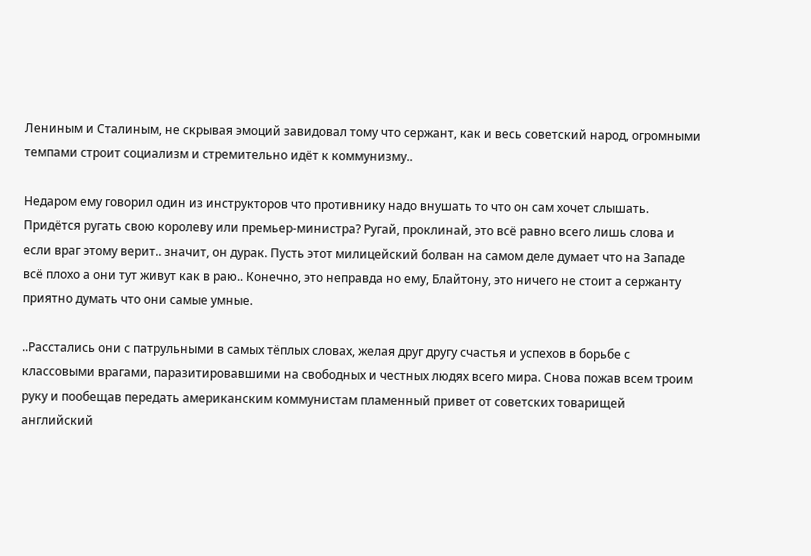Лениным и Сталиным, не скрывая эмоций завидовал тому что сержант, как и весь советский народ, огромными темпами строит социализм и стремительно идёт к коммунизму..

Недаром ему говорил один из инструкторов что противнику надо внушать то что он сам хочет слышать. Придётся ругать свою королеву или премьер-министра? Ругай, проклинай, это всё равно всего лишь слова и если враг этому верит.. значит, он дурак. Пусть этот милицейский болван на самом деле думает что на Западе всё плохо а они тут живут как в раю.. Конечно, это неправда но ему, Блайтону, это ничего не стоит а сержанту приятно думать что они самые умные.

..Расстались они с патрульными в самых тёплых словах, желая друг другу счастья и успехов в борьбе с классовыми врагами, паразитировавшими на свободных и честных людях всего мира. Снова пожав всем троим руку и пообещав передать американским коммунистам пламенный привет от советских товарищей английский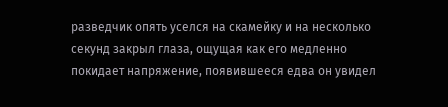разведчик опять уселся на скамейку и на несколько секунд закрыл глаза, ощущая как его медленно покидает напряжение, появившееся едва он увидел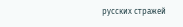русских стражей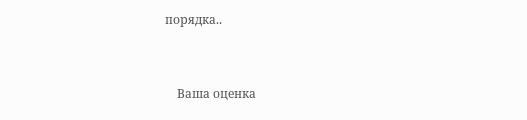порядка..


    Ваша оценка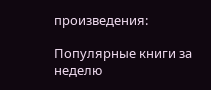произведения:

Популярные книги за неделю